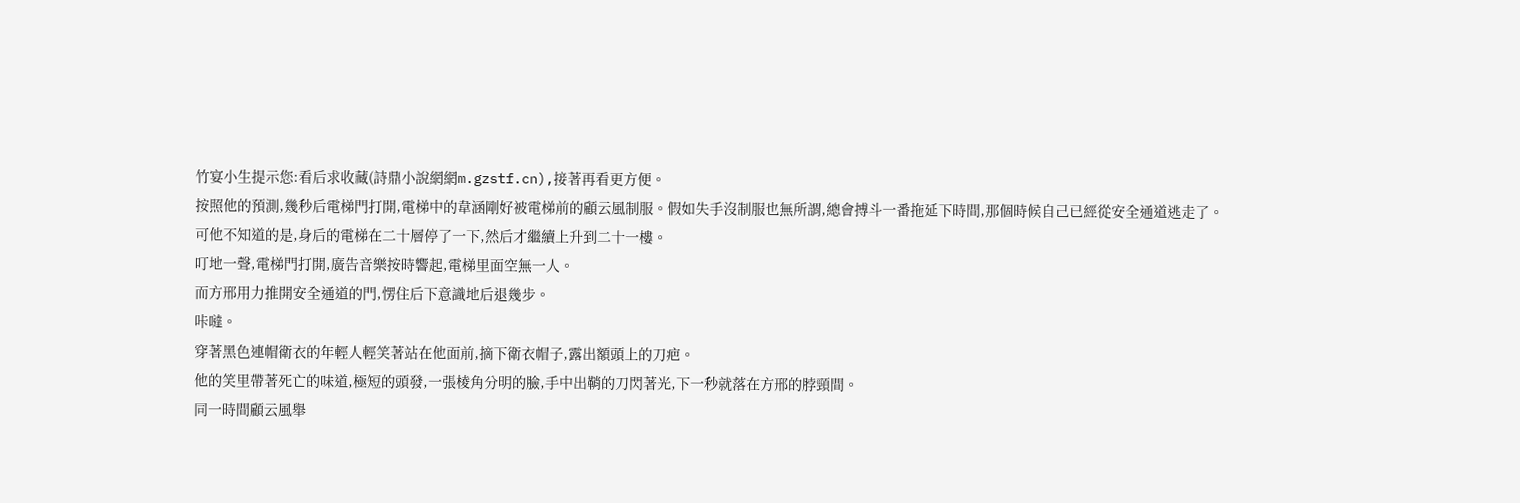竹宴小生提示您:看后求收藏(詩鼎小說網網m.gzstf.cn),接著再看更方便。
按照他的預測,幾秒后電梯門打開,電梯中的韋涵剛好被電梯前的顧云風制服。假如失手沒制服也無所謂,總會搏斗一番拖延下時間,那個時候自己已經從安全通道逃走了。
可他不知道的是,身后的電梯在二十層停了一下,然后才繼續上升到二十一樓。
叮地一聲,電梯門打開,廣告音樂按時響起,電梯里面空無一人。
而方邢用力推開安全通道的門,愣住后下意識地后退幾步。
咔噠。
穿著黑色連帽衛衣的年輕人輕笑著站在他面前,摘下衛衣帽子,露出額頭上的刀疤。
他的笑里帶著死亡的味道,極短的頭發,一張棱角分明的臉,手中出鞘的刀閃著光,下一秒就落在方邢的脖頸間。
同一時間顧云風舉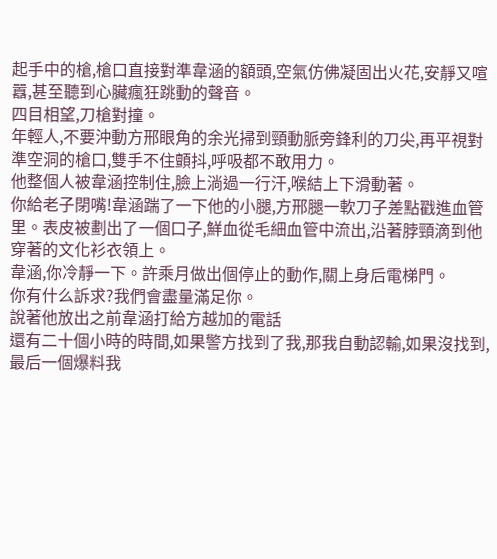起手中的槍,槍口直接對準韋涵的額頭,空氣仿佛凝固出火花,安靜又喧囂,甚至聽到心臟瘋狂跳動的聲音。
四目相望,刀槍對撞。
年輕人,不要沖動方邢眼角的余光掃到頸動脈旁鋒利的刀尖,再平視對準空洞的槍口,雙手不住顫抖,呼吸都不敢用力。
他整個人被韋涵控制住,臉上淌過一行汗,喉結上下滑動著。
你給老子閉嘴!韋涵踹了一下他的小腿,方邢腿一軟刀子差點戳進血管里。表皮被劃出了一個口子,鮮血從毛細血管中流出,沿著脖頸滴到他穿著的文化衫衣領上。
韋涵,你冷靜一下。許乘月做出個停止的動作,關上身后電梯門。
你有什么訴求?我們會盡量滿足你。
說著他放出之前韋涵打給方越加的電話
還有二十個小時的時間,如果警方找到了我,那我自動認輸,如果沒找到,最后一個爆料我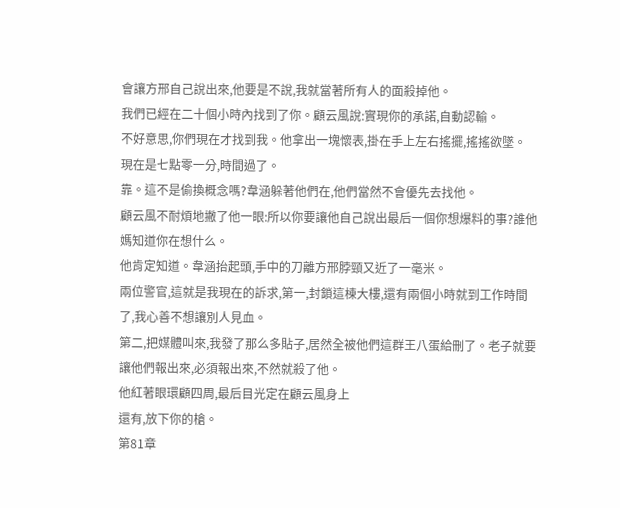會讓方邢自己說出來,他要是不說,我就當著所有人的面殺掉他。
我們已經在二十個小時內找到了你。顧云風說:實現你的承諾,自動認輸。
不好意思,你們現在才找到我。他拿出一塊懷表,掛在手上左右搖擺,搖搖欲墜。
現在是七點零一分,時間過了。
靠。這不是偷換概念嗎?韋涵躲著他們在,他們當然不會優先去找他。
顧云風不耐煩地撇了他一眼:所以你要讓他自己說出最后一個你想爆料的事?誰他媽知道你在想什么。
他肯定知道。韋涵抬起頭,手中的刀離方邢脖頸又近了一毫米。
兩位警官,這就是我現在的訴求,第一,封鎖這棟大樓,還有兩個小時就到工作時間了,我心善不想讓別人見血。
第二,把媒體叫來,我發了那么多貼子,居然全被他們這群王八蛋給刪了。老子就要讓他們報出來,必須報出來,不然就殺了他。
他紅著眼環顧四周,最后目光定在顧云風身上
還有,放下你的槍。
第81章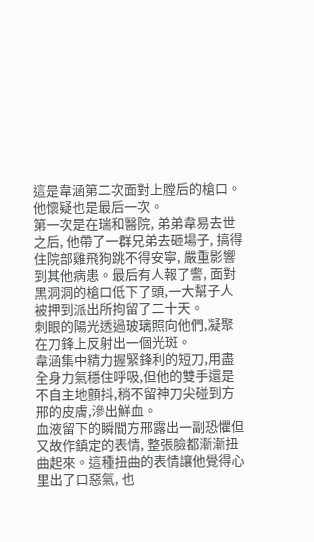這是韋涵第二次面對上膛后的槍口。他懷疑也是最后一次。
第一次是在瑞和醫院, 弟弟韋易去世之后, 他帶了一群兄弟去砸場子, 搞得住院部雞飛狗跳不得安寧, 嚴重影響到其他病患。最后有人報了警, 面對黑洞洞的槍口低下了頭,一大幫子人被押到派出所拘留了二十天。
刺眼的陽光透過玻璃照向他們,凝聚在刀鋒上反射出一個光斑。
韋涵集中精力握緊鋒利的短刀,用盡全身力氣穩住呼吸,但他的雙手還是不自主地顫抖,稍不留神刀尖碰到方邢的皮膚,滲出鮮血。
血液留下的瞬間方邢露出一副恐懼但又故作鎮定的表情, 整張臉都漸漸扭曲起來。這種扭曲的表情讓他覺得心里出了口惡氣, 也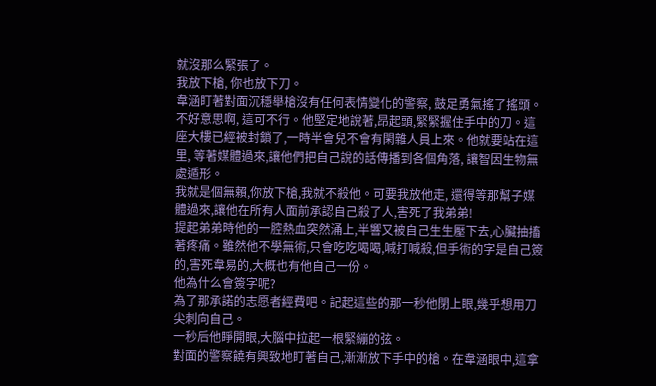就沒那么緊張了。
我放下槍, 你也放下刀。
韋涵盯著對面沉穩舉槍沒有任何表情變化的警察, 鼓足勇氣搖了搖頭。
不好意思啊, 這可不行。他堅定地說著,昂起頭,緊緊握住手中的刀。這座大樓已經被封鎖了,一時半會兒不會有閑雜人員上來。他就要站在這里, 等著媒體過來,讓他們把自己說的話傳播到各個角落, 讓智因生物無處遁形。
我就是個無賴,你放下槍,我就不殺他。可要我放他走, 還得等那幫子媒體過來,讓他在所有人面前承認自己殺了人,害死了我弟弟!
提起弟弟時他的一腔熱血突然涌上,半響又被自己生生壓下去,心臟抽搐著疼痛。雖然他不學無術,只會吃吃喝喝,喊打喊殺,但手術的字是自己簽的,害死韋易的,大概也有他自己一份。
他為什么會簽字呢?
為了那承諾的志愿者經費吧。記起這些的那一秒他閉上眼,幾乎想用刀尖刺向自己。
一秒后他睜開眼,大腦中拉起一根緊繃的弦。
對面的警察饒有興致地盯著自己,漸漸放下手中的槍。在韋涵眼中,這拿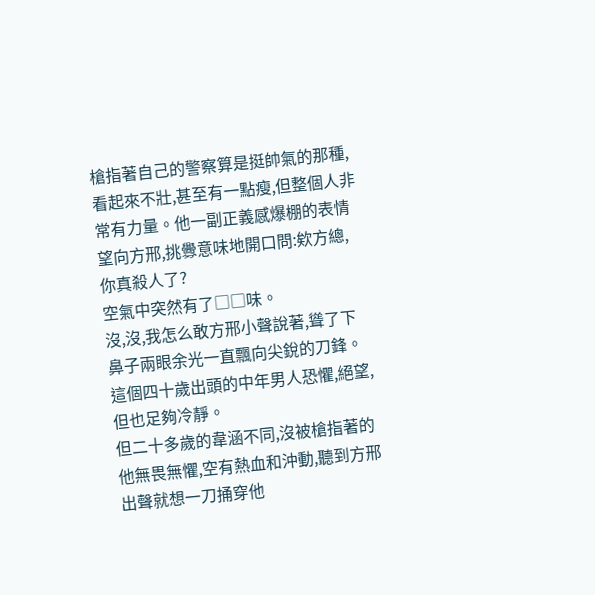槍指著自己的警察算是挺帥氣的那種,看起來不壯,甚至有一點瘦,但整個人非常有力量。他一副正義感爆棚的表情望向方邢,挑釁意味地開口問:欸方總,你真殺人了?
空氣中突然有了□□味。
沒,沒,我怎么敢方邢小聲說著,聳了下鼻子兩眼余光一直飄向尖銳的刀鋒。這個四十歲出頭的中年男人恐懼,絕望,但也足夠冷靜。
但二十多歲的韋涵不同,沒被槍指著的他無畏無懼,空有熱血和沖動,聽到方邢出聲就想一刀捅穿他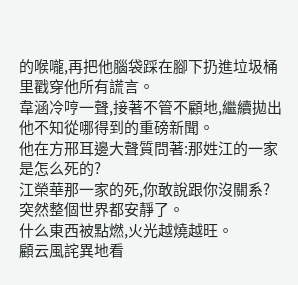的喉嚨,再把他腦袋踩在腳下扔進垃圾桶里戳穿他所有謊言。
韋涵冷哼一聲,接著不管不顧地,繼續拋出他不知從哪得到的重磅新聞。
他在方邢耳邊大聲質問著:那姓江的一家是怎么死的?
江榮華那一家的死,你敢說跟你沒關系?
突然整個世界都安靜了。
什么東西被點燃,火光越燒越旺。
顧云風詫異地看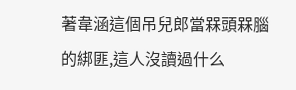著韋涵這個吊兒郎當槑頭槑腦的綁匪,這人沒讀過什么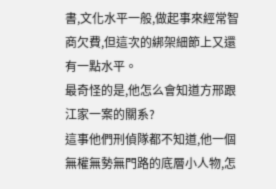書,文化水平一般,做起事來經常智商欠費,但這次的綁架細節上又還有一點水平。
最奇怪的是,他怎么會知道方邢跟江家一案的關系?
這事他們刑偵隊都不知道,他一個無權無勢無門路的底層小人物,怎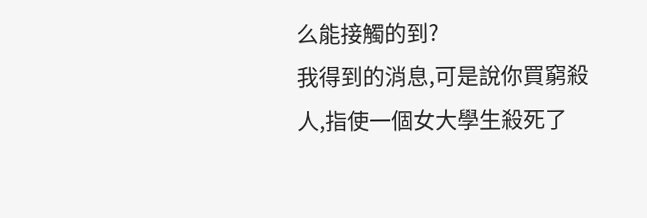么能接觸的到?
我得到的消息,可是說你買窮殺人,指使一個女大學生殺死了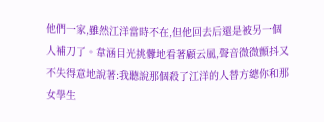他們一家,雖然江洋當時不在,但他回去后還是被另一個人補刀了。韋涵目光挑釁地看著顧云風,聲音微微顫抖又不失得意地說著:我聽說那個殺了江洋的人替方總你和那女學生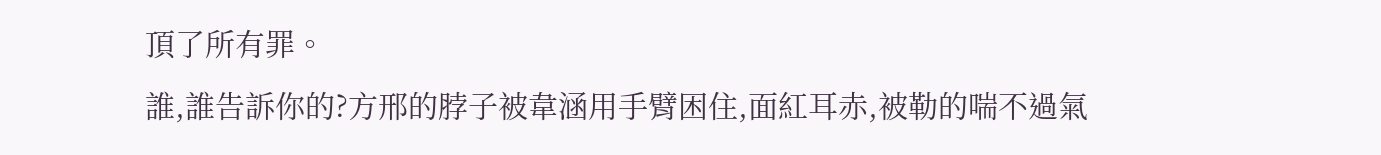頂了所有罪。
誰,誰告訴你的?方邢的脖子被韋涵用手臂困住,面紅耳赤,被勒的喘不過氣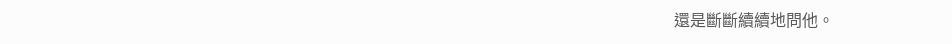還是斷斷續續地問他。